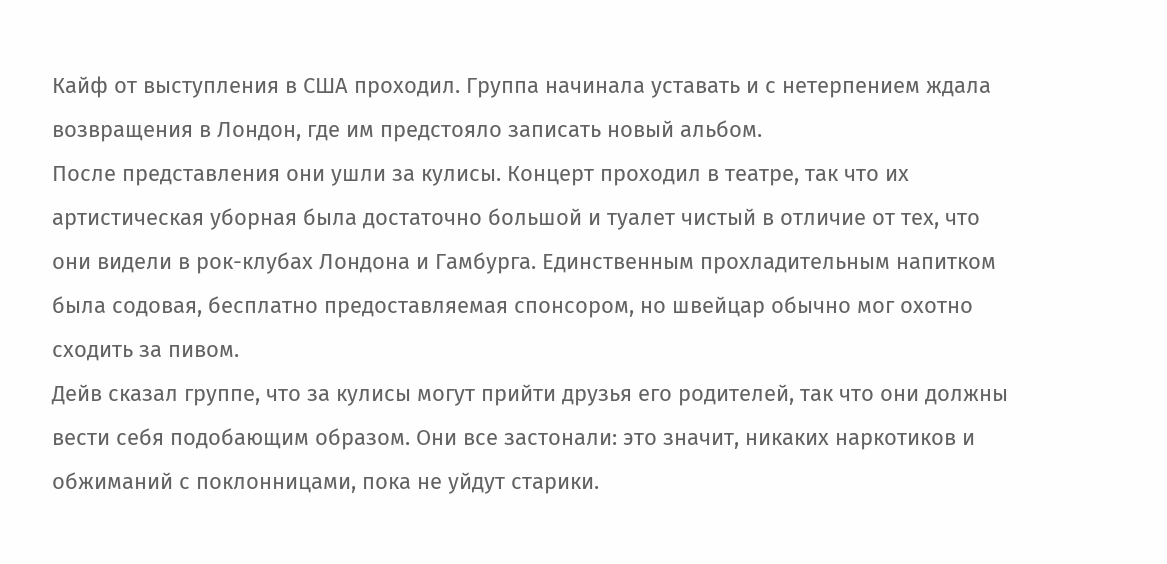Кайф от выступления в США проходил. Группа начинала уставать и с нетерпением ждала возвращения в Лондон, где им предстояло записать новый альбом.
После представления они ушли за кулисы. Концерт проходил в театре, так что их артистическая уборная была достаточно большой и туалет чистый в отличие от тех, что они видели в рок-клубах Лондона и Гамбурга. Единственным прохладительным напитком была содовая, бесплатно предоставляемая спонсором, но швейцар обычно мог охотно сходить за пивом.
Дейв сказал группе, что за кулисы могут прийти друзья его родителей, так что они должны вести себя подобающим образом. Они все застонали: это значит, никаких наркотиков и обжиманий с поклонницами, пока не уйдут старики.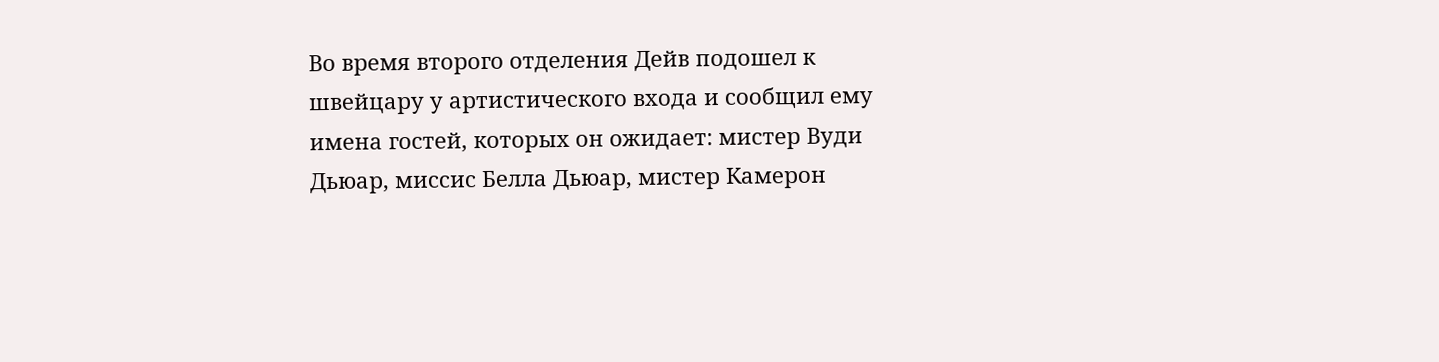Во время второго отделения Дейв подошел к швейцару у артистического входа и сообщил ему имена гостей, которых он ожидает: мистер Вуди Дьюар, миссис Белла Дьюар, мистер Камерон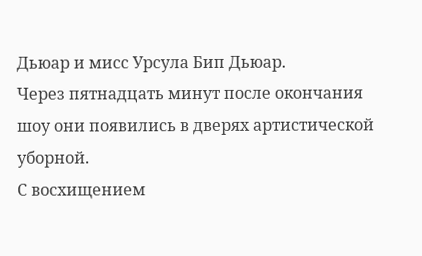Дьюар и мисс Урсула Бип Дьюар.
Через пятнадцать минут после окончания шоу они появились в дверях артистической уборной.
С восхищением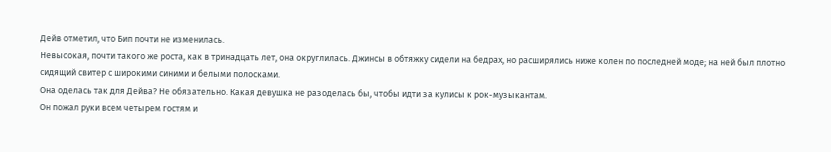Дейв отметил, что Бип почти не изменилась.
Невысокая, почти такого же роста, как в тринадцать лет, она округлилась. Джинсы в обтяжку сидели на бедрах, но расширялись ниже колен по последней моде; на ней был плотно сидящий свитер с широкими синими и белыми полосками.
Она оделась так для Дейва? Не обязательно. Какая девушка не разоделась бы, чтобы идти за кулисы к рок-музыкантам.
Он пожал руки всем четырем гостям и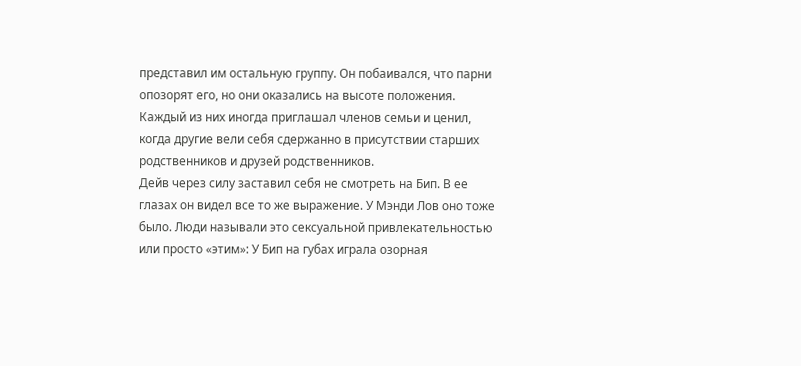представил им остальную группу. Он побаивался, что парни опозорят его, но они оказались на высоте положения. Каждый из них иногда приглашал членов семьи и ценил, когда другие вели себя сдержанно в присутствии старших родственников и друзей родственников.
Дейв через силу заставил себя не смотреть на Бип. В ее глазах он видел все то же выражение. У Мэнди Лов оно тоже было. Люди называли это сексуальной привлекательностью или просто «этим»: У Бип на губах играла озорная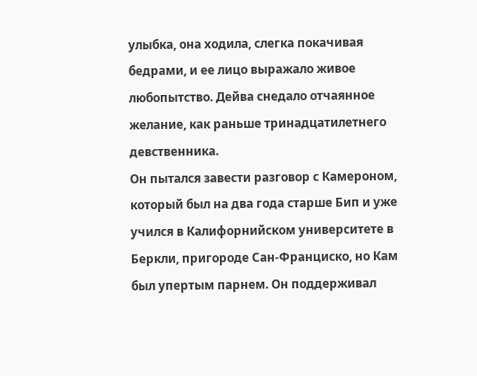улыбка, она ходила, слегка покачивая бедрами, и ее лицо выражало живое любопытство. Дейва снедало отчаянное желание, как раньше тринадцатилетнего девственника.
Он пытался завести разговор с Камероном, который был на два года старше Бип и уже учился в Калифорнийском университете в Беркли, пригороде Сан-Франциско, но Кам был упертым парнем. Он поддерживал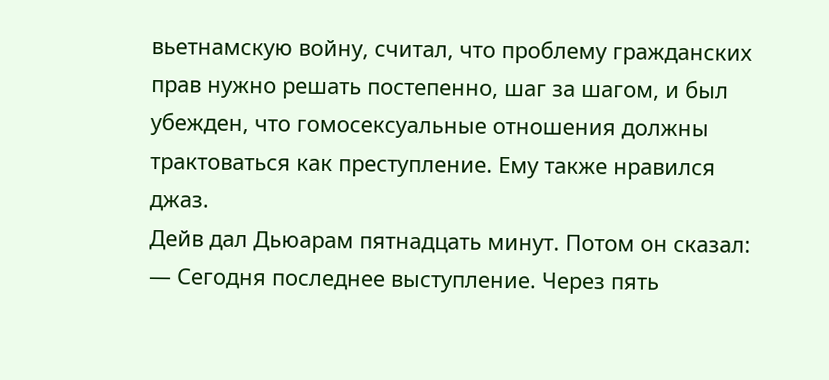вьетнамскую войну, считал, что проблему гражданских прав нужно решать постепенно, шаг за шагом, и был убежден, что гомосексуальные отношения должны трактоваться как преступление. Ему также нравился джаз.
Дейв дал Дьюарам пятнадцать минут. Потом он сказал:
— Сегодня последнее выступление. Через пять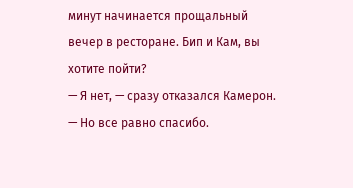минут начинается прощальный вечер в ресторане. Бип и Кам, вы хотите пойти?
— Я нет, — сразу отказался Камерон. — Но все равно спасибо.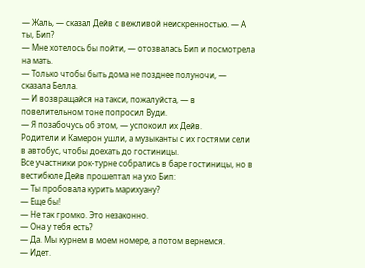— Жаль, — сказал Дейв с вежливой неискренностью. — А ты, Бип?
— Мне хотелось бы пойти, — отозвалась Бип и посмотрела на мать.
— Только чтобы быть дома не позднее полуночи, — сказала Белла.
— И возвращайся на такси, пожалуйста, — в повелительном тоне попросил Вуди.
— Я позабочусь об этом, — успокоил их Дейв.
Родители и Камерон ушли, а музыканты с их гостями сели в автобус, чтобы доехать до гостиницы.
Все участники рок-турне собрались в баре гостиницы, но в вестибюле Дейв прошептал на ухо Бип:
— Ты пробовала курить марихуану?
— Еще бы!
— Не так громко. Это незаконно.
— Она у тебя есть?
— Да. Мы курнем в моем номере, а потом вернемся.
— Идет.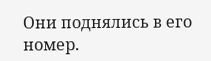Они поднялись в его номер.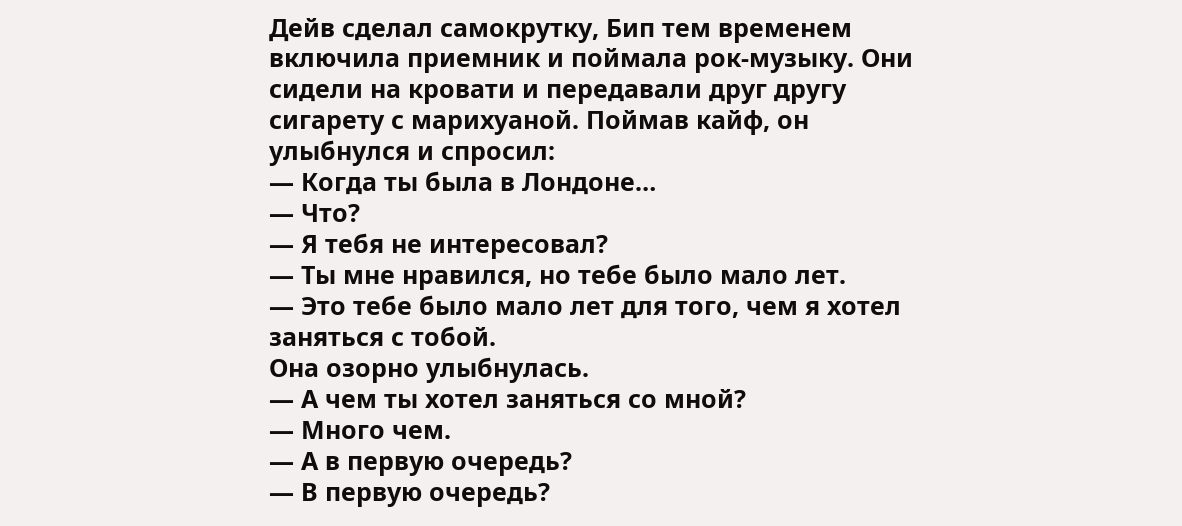Дейв сделал самокрутку, Бип тем временем включила приемник и поймала рок-музыку. Они сидели на кровати и передавали друг другу сигарету с марихуаной. Поймав кайф, он улыбнулся и спросил:
— Когда ты была в Лондоне…
— Что?
— Я тебя не интересовал?
— Ты мне нравился, но тебе было мало лет.
— Это тебе было мало лет для того, чем я хотел заняться с тобой.
Она озорно улыбнулась.
— А чем ты хотел заняться со мной?
— Много чем.
— А в первую очередь?
— В первую очередь?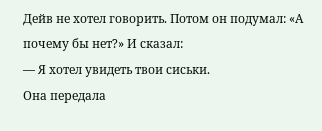Дейв не хотел говорить. Потом он подумал: «А почему бы нет?» И сказал:
— Я хотел увидеть твои сиськи.
Она передала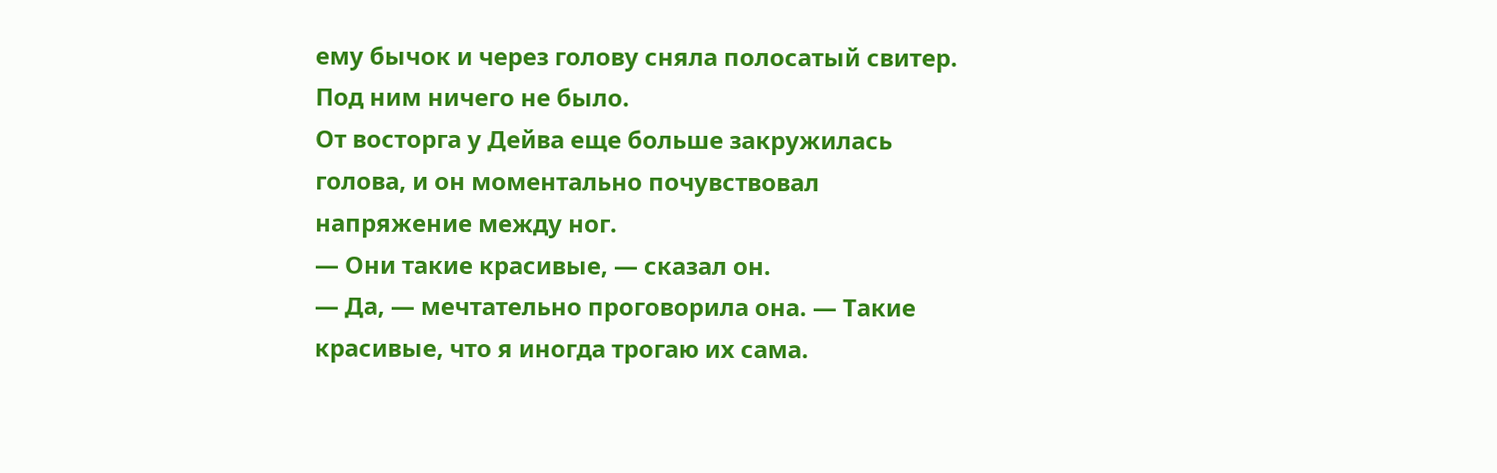ему бычок и через голову сняла полосатый свитер. Под ним ничего не было.
От восторга у Дейва еще больше закружилась голова, и он моментально почувствовал напряжение между ног.
— Они такие красивые, — сказал он.
— Да, — мечтательно проговорила она. — Такие красивые, что я иногда трогаю их сама.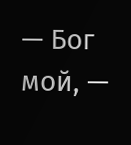— Бог мой, —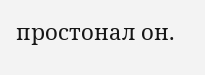простонал он.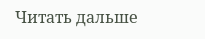Читать дальше